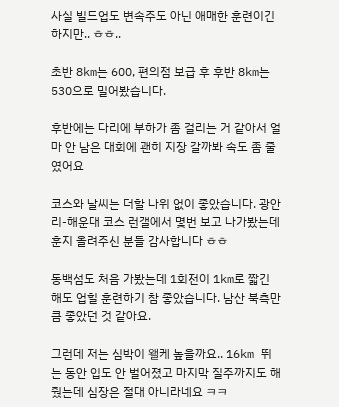사실 빌드업도 변속주도 아닌 애매한 훈련이긴 하지만.. ㅎㅎ..

초반 8km는 600, 편의점 보급 후 후반 8km는 530으로 밀어봤습니다.

후반에는 다리에 부하가 좀 걸리는 거 같아서 얼마 안 남은 대회에 괜히 지장 갈까봐 속도 좀 줄였어요

코스와 날씨는 더할 나위 없이 좋았습니다. 광안리-해운대 코스 런갤에서 몇번 보고 나가봤는데 훈지 올려주신 분들 감사합니다 ㅎㅎ

동백섬도 처음 가봤는데 1회전이 1km로 짧긴 해도 업힐 훈련하기 참 좋았습니다. 남산 북측만큼 좋았던 것 같아요.

그런데 저는 심박이 왤케 높을까요.. 16km 뛰는 동안 입도 안 벌어졌고 마지막 질주까지도 해줬는데 심장은 절대 아니라네요 ㅋㅋ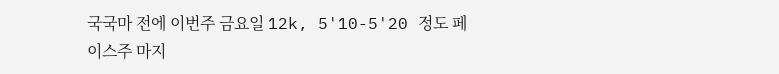국국마 전에 이번주 금요일 12k, 5'10-5'20 정도 페이스주 마지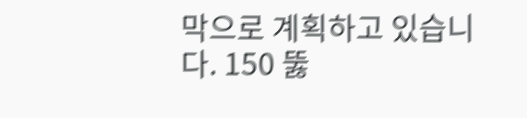막으로 계획하고 있습니다. 150 뚫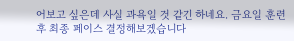어보고 싶은데 사실 과욕일 것 같긴 하네요. 금요일 훈련 후 최종 페이스 결정해보겠습니다